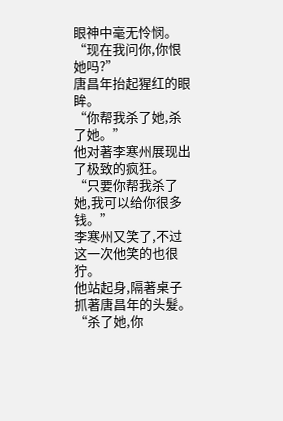眼神中毫无怜悯。
“现在我问你,你恨她吗?”
唐昌年抬起猩红的眼眸。
“你帮我杀了她,杀了她。”
他对著李寒州展现出了极致的疯狂。
“只要你帮我杀了她,我可以给你很多钱。”
李寒州又笑了,不过这一次他笑的也很狞。
他站起身,隔著桌子抓著唐昌年的头髮。
“杀了她,你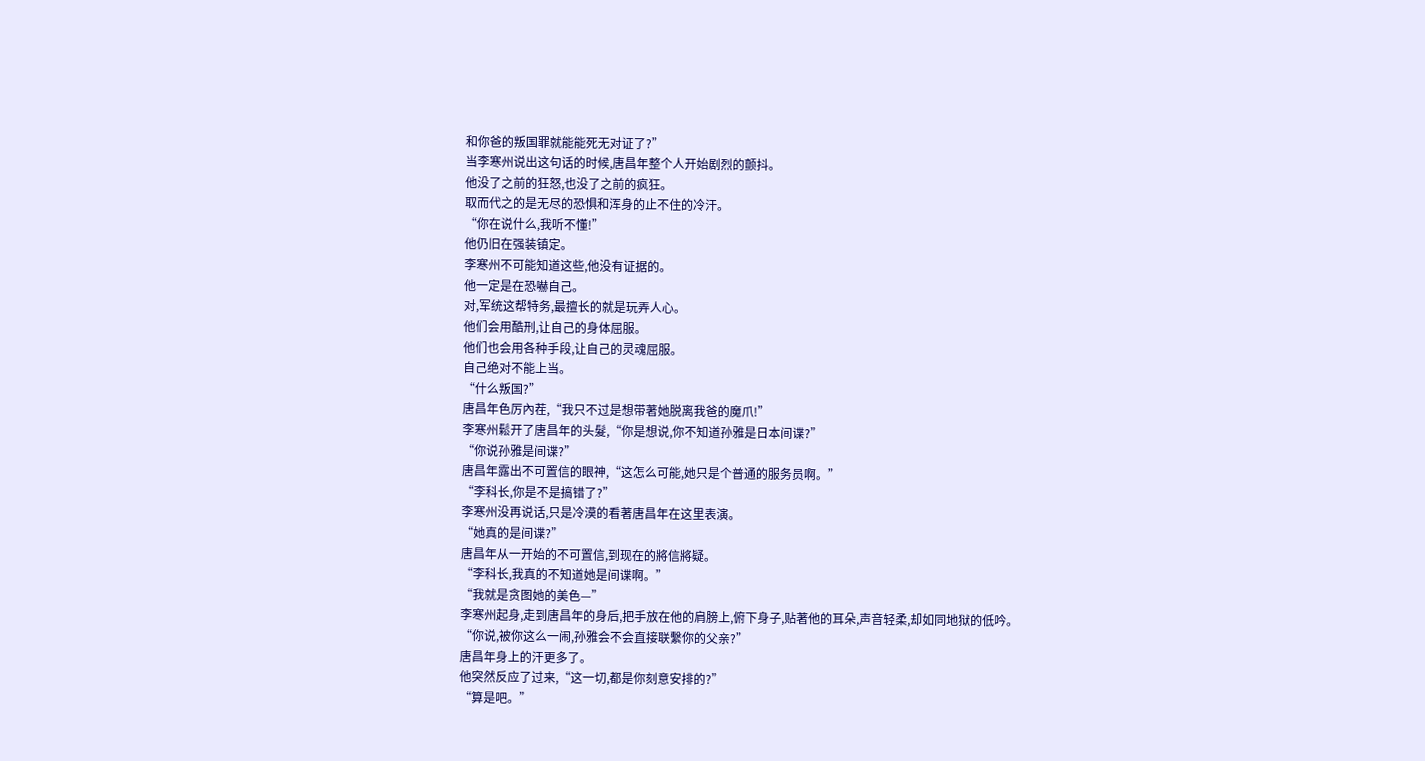和你爸的叛国罪就能能死无对证了?”
当李寒州说出这句话的时候,唐昌年整个人开始剧烈的颤抖。
他没了之前的狂怒,也没了之前的疯狂。
取而代之的是无尽的恐惧和浑身的止不住的冷汗。
“你在说什么,我听不懂!”
他仍旧在强装镇定。
李寒州不可能知道这些,他没有证据的。
他一定是在恐嚇自己。
对,军统这帮特务,最擅长的就是玩弄人心。
他们会用酷刑,让自己的身体屈服。
他们也会用各种手段,让自己的灵魂屈服。
自己绝对不能上当。
“什么叛国?”
唐昌年色厉內茬,“我只不过是想带著她脱离我爸的魔爪!”
李寒州鬆开了唐昌年的头髮,“你是想说,你不知道孙雅是日本间谍?”
“你说孙雅是间谍?”
唐昌年露出不可置信的眼神,“这怎么可能,她只是个普通的服务员啊。”
“李科长,你是不是搞错了?”
李寒州没再说话,只是冷漠的看著唐昌年在这里表演。
“她真的是间谍?”
唐昌年从一开始的不可置信,到现在的將信將疑。
“李科长,我真的不知道她是间谍啊。”
“我就是贪图她的美色—”
李寒州起身,走到唐昌年的身后,把手放在他的肩膀上,俯下身子,贴著他的耳朵,声音轻柔,却如同地狱的低吟。
“你说,被你这么一闹,孙雅会不会直接联繫你的父亲?”
唐昌年身上的汗更多了。
他突然反应了过来,“这一切,都是你刻意安排的?”
“算是吧。”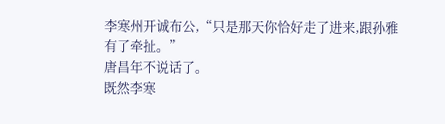李寒州开诚布公,“只是那天你恰好走了进来,跟孙雅有了牵扯。”
唐昌年不说话了。
既然李寒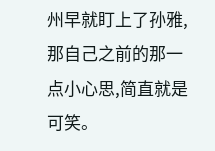州早就盯上了孙雅,那自己之前的那一点小心思,简直就是可笑。